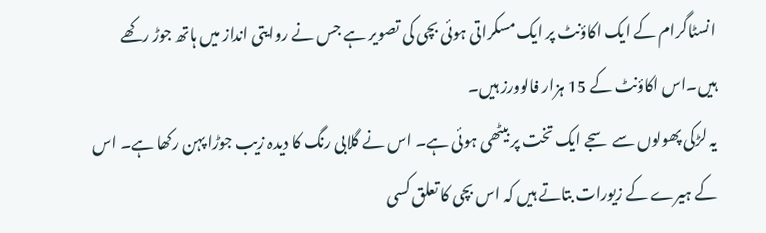انسٹاگرام کے ایک اکاؤنٹ پر ایک مسکراتی ہوئی بچی کی تصویر ہے جس نے روایتی انداز میں ہاتھ جوڑ رکھے ہیں۔اس اکاؤنٹ کے 15 ہزار فالوورز ہیں۔
یہ لڑکی پھولوں سے سجے ایک تخت پر بیٹھی ہوئی ہے۔ اس نے گلابی رنگ کا دیدہ زیب جوڑا پہن رکھا ہے۔ اس کے ہیرے کے زیورات بتاتے ہیں کہ اس بچی کا تعلق کسی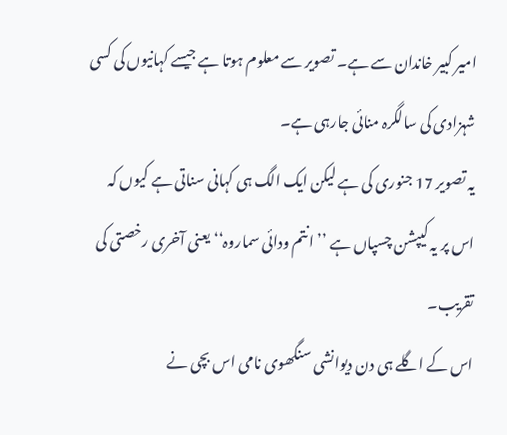امیر کبیر خاندان سے ہے۔ تصویر سے معلوم ہوتا ہے جیسے کہانیوں کی کسی شہزادی کی سالگرہ منائی جارہی ہے۔
یہ تصویر 17 جنوری کی ہے لیکن ایک الگ ہی کہانی سناتی ہے کیوں کہ اس پر یہ کیپشن چسپاں ہے ’’انتم ودائی سماروہ‘‘ یعنی آخری رخصتی کی تقریب۔
اس کے اگلے ہی دن دیوانشی سنگھوی نامی اس بچی نے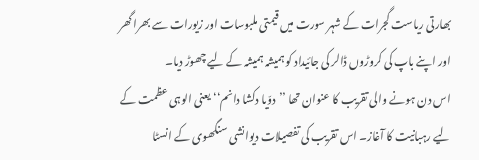بھارتی ریاست گجرات کے شہر سورت میں قیمتی ملبوسات اور زیورات سے بھرا گھر اور اپنے باپ کی کروڑوں ڈالر کی جائیداد کو ہمیشہ ہمیشہ کے لیے چھوڑ دیا۔
اس دن ہونے والی تقریب کا عنوان تھا ’’دوّیا دکشا دانم‘‘ یعنی الوہی عظمت کے لیے رہبانیت کا آغاز۔ اس تقریب کی تفصیلات دیوانشی سنگھوی کے انسٹا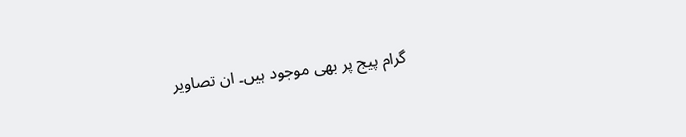گرام پیج پر بھی موجود ہیں۔ ان تصاویر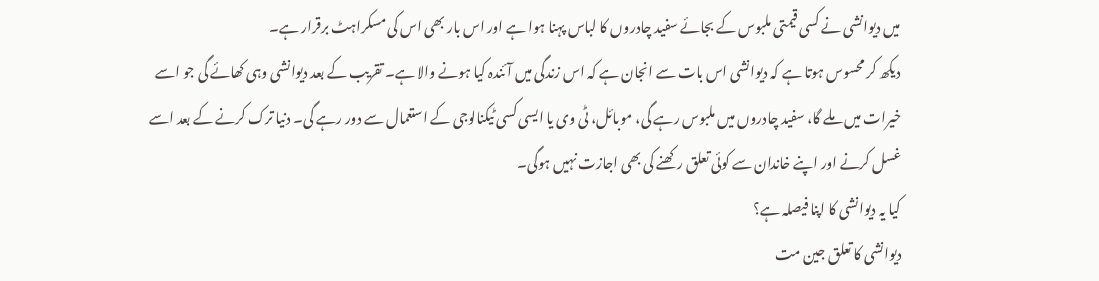میں دیوانشی نے کسی قیمتی ملبوس کے بجائے سفید چادروں کا لباس پہنا ہوا ہے اور اس بار بھی اس کی مسکراہٹ برقرار ہے۔
دیکھ کر محسوس ہوتا ہے کہ دیوانشی اس بات سے انجان ہے کہ اس زندگی میں آئندہ کیا ہونے والا ہے۔ تقریب کے بعد دیوانشی وہی کھائے گی جو اسے خیرات میں ملے گا، سفید چادروں میں ملبوس رہے گی، موبائل، ٹی وی یا ایسی کسی ٹیکنالوجی کے استعمال سے دور رہے گی۔ دنیا ترک کرنے کے بعد اسے غسل کرنے اور اپنے خاندان سے کوئی تعلق رکھنے کی بھی اجازت نہیں ہوگی۔
کیا یہ دیوانشی کا اپنا فیصلہ ہے؟
دیوانشی کا تعلق جین مت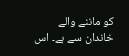کو ماننے والے خاندان سے ہے۔ اس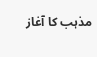مذہب کا آغاز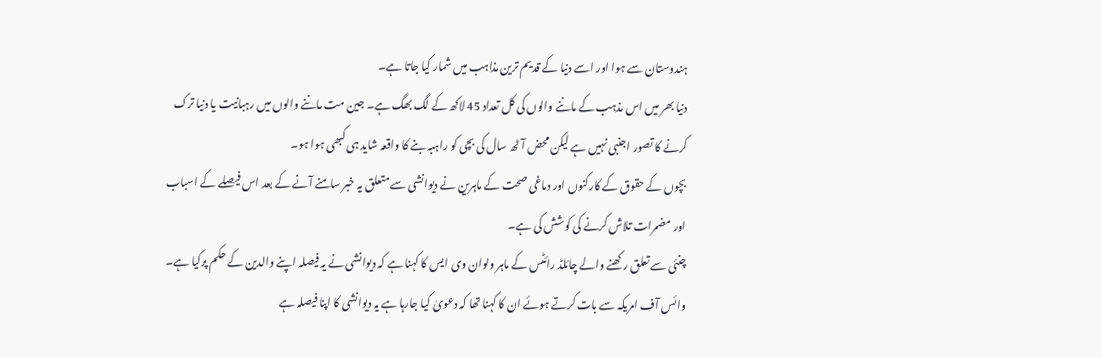ہندوستان سے ہوا اور اسے دنیا کے قدیم ترین مذاہب میں شمار کیا جاتا ہے۔
دنیا بھر میں اس مذہب کے ماننے والوں کی کل تعداد 45 لاکھ کے لگ بھگ ہے۔ جین مت ماننے والوں میں رہبانیت یا دنیا ترک کرنے کا تصور اجنبی نہیں ہے لیکن محض آٹھ سال کی بچی کو راہبہ بنے کا واقعہ شاید ہی کبھی ہوا ہو۔
بچوں کے حقوق کے کارکنوں اور دماغی صحت کے ماہرین نے دیوانشی سے متعلق یہ خبر سامنے آنے کے بعد اس فیصلے کے اسباب اور مضمرات تلاش کرنے کی کوشش کی ہے۔
چنئی سے تعلق رکھنے والے چائلڈ رائٹس کے ماہر ولوان وی ایس کا کہنا ہے کہ دیوانشی نے یہ فیصلہ اپنے والدین کے حکم پرکیا ہے۔
وائس آف امریکہ سے بات کرتے ہوئے ان کا کہنا تھا کہ دعویٰ کیا جارہا ہے یہ دیوانشی کا اپنا فیصلہ ہے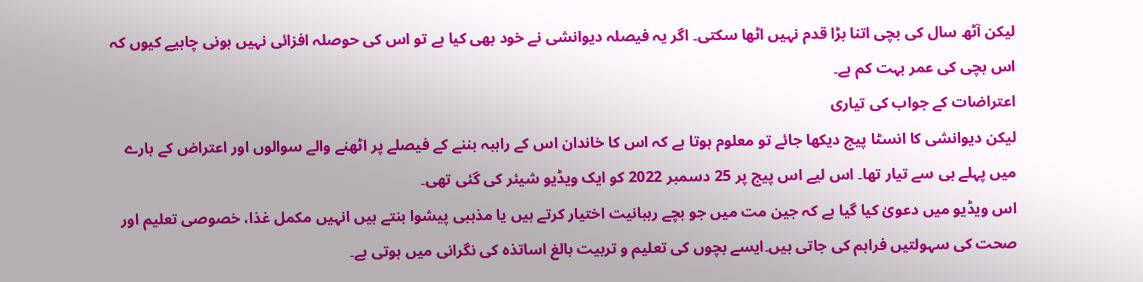لیکن آٹھ سال کی بچی اتنا بڑا قدم نہیں اٹھا سکتی۔ اگر یہ فیصلہ دیوانشی نے خود بھی کیا ہے تو اس کی حوصلہ افزائی نہیں ہونی چاہیے کیوں کہ اس بچی کی عمر بہت کم ہے۔
اعتراضات کے جواب کی تیاری
لیکن دیوانشی کا انسٹا پیج دیکھا جائے تو معلوم ہوتا ہے کہ اس کا خاندان اس کے راہبہ بننے کے فیصلے پر اٹھنے والے سوالوں اور اعتراض کے بارے میں پہلے ہی سے تیار تھا۔ اس لیے اس پیج پر 25 دسمبر 2022 کو ایک ویڈیو شیئر کی گئی تھی۔
اس ویڈیو میں دعویٰ کیا گیا ہے کہ جین مت میں جو بچے رہبانیت اختیار کرتے ہیں یا مذہبی پیشوا بنتے ہیں انہیں مکمل غذا، خصوصی تعلیم اور صحت کی سہولتیں فراہم کی جاتی ہیں۔ایسے بچوں کی تعلیم و تربیت بالغ اساتذہ کی نگرانی میں ہوتی ہے۔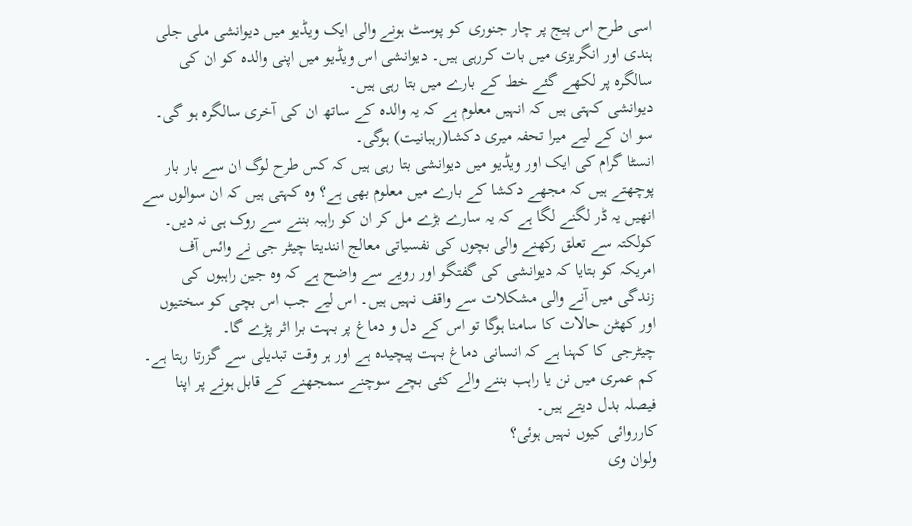اسی طرح اس پیج پر چار جنوری کو پوسٹ ہونے والی ایک ویڈیو میں دیوانشی ملی جلی ہندی اور انگریزی میں بات کررہی ہیں۔ دیوانشی اس ویڈیو میں اپنی والدہ کو ان کی سالگرہ پر لکھے گئے خط کے بارے میں بتا رہی ہیں۔
دیوانشی کہتی ہیں کہ انہیں معلوم ہے کہ یہ والدہ کے ساتھ ان کی آخری سالگرہ ہو گی۔ سو ان کے لیے میرا تحفہ میری دکشا(رہبانیت) ہوگی۔
انسٹا گرام کی ایک اور ویڈیو میں دیوانشی بتا رہی ہیں کہ کس طرح لوگ ان سے بار بار پوچھتے ہیں کہ مجھے دکشا کے بارے میں معلوم بھی ہے؟ وہ کہتی ہیں کہ ان سوالوں سے انھیں یہ ڈر لگنے لگا ہے کہ یہ سارے بڑے مل کر ان کو راہبہ بننے سے روک ہی نہ دیں۔
کولکتہ سے تعلق رکھنے والی بچوں کی نفسیاتی معالج انندیتا چیٹر جی نے وائس آف امریکہ کو بتایا کہ دیوانشی کی گفتگو اور رویے سے واضح ہے کہ وہ جین راہبوں کی زندگی میں آنے والی مشکلات سے واقف نہیں ہیں۔ اس لیے جب اس بچی کو سختیوں اور کھٹن حالات کا سامنا ہوگا تو اس کے دل و دماغ پر بہت برا اثر پڑے گا۔
چیٹرجی کا کہنا ہے کہ انسانی دماغ بہت پیچیدہ ہے اور ہر وقت تبدیلی سے گزرتا رہتا ہے۔ کم عمری میں نن یا راہب بننے والے کئی بچے سوچنے سمجھنے کے قابل ہونے پر اپنا فیصلہ بدل دیتے ہیں۔
کارروائی کیوں نہیں ہوئی؟
ولوان وی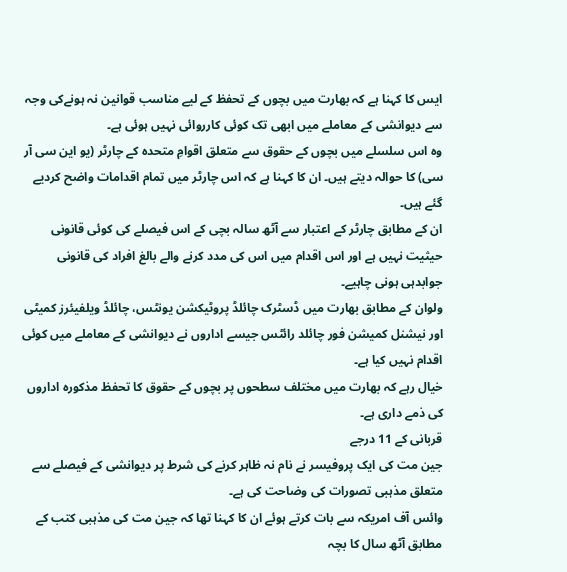ایس کا کہنا ہے کہ بھارت میں بچوں کے تحفظ کے لیے مناسب قوانین نہ ہونےکی وجہ سے دیوانشی کے معاملے میں ابھی تک کوئی کارروائی نہیں ہوئی ہے۔
وہ اس سلسلے میں بچوں کے حقوق سے متعلق اقوامِ متحدہ کے چارٹر (یو این سی آر سی) کا حوالہ دیتے ہیں۔ ان کا کہنا ہے کہ اس چارٹر میں تمام اقدامات واضح کردیے گئے ہیں۔
ان کے مطابق چارٹر کے اعتبار سے آٹھ سالہ بچی کے اس فیصلے کی کوئی قانونی حیثیت نہیں ہے اور اس اقدام میں اس کی مدد کرنے والے بالغ افراد کی قانونی جوابدہی ہونی چاہیے۔
ولوان کے مطابق بھارت میں ڈسٹرک چائلڈ پروٹیکشن یونٹس، چائلڈ ویلفیئرز کمیٹی اور نیشنل کمیشن فور چائلد رائٹس جیسے اداروں نے دیوانشی کے معاملے میں کوئی اقدام نہیں کیا ہے۔
خیال رہے کہ بھارت میں مختلف سطحوں پر بچوں کے حقوق کا تحفظ مذکورہ اداروں کی ذمے داری ہے۔
قربانی کے 11 درجے
جین مت کی ایک پروفیسر نے نام نہ ظاہر کرنے کی شرط پر دیوانشی کے فیصلے سے متعلق مذہبی تصورات کی وضاحت کی ہے۔
وائس آف امریکہ سے بات کرتے ہوئے ان کا کہنا تھا کہ جین مت کی مذہبی کتب کے مطابق آٹھ سال کا بچہ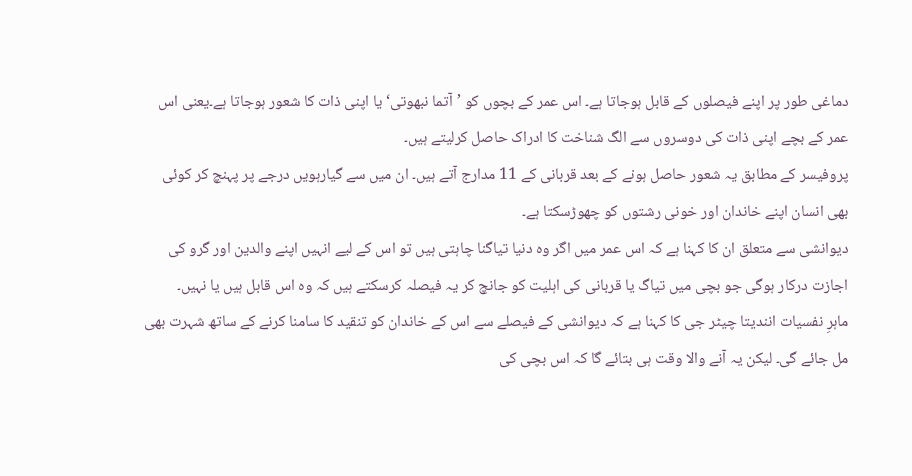دماغی طور پر اپنے فیصلوں کے قابل ہوجاتا ہے۔ اس عمر کے بچوں کو ’آتما نبھوتی‘ یا اپنی ذات کا شعور ہوجاتا ہے۔یعنی اس عمر کے بچے اپنی ذات کی دوسروں سے الگ شناخت کا ادراک حاصل کرلیتے ہیں۔
پروفیسر کے مطابق یہ شعور حاصل ہونے کے بعد قربانی کے 11 مدارج آتے ہیں۔ ان میں سے گیارہویں درجے پر پہنچ کر کوئی بھی انسان اپنے خاندان اور خونی رشتوں کو چھوڑسکتا ہے۔
دیوانشی سے متعلق ان کا کہنا ہے کہ اس عمر میں اگر وہ دنیا تیاگنا چاہتی ہیں تو اس کے لیے انہیں اپنے والدین اور گرو کی اجازت درکار ہوگی جو بچی میں تیاگ یا قربانی کی اہلیت کو جانچ کر یہ فیصلہ کرسکتے ہیں کہ وہ اس قابل ہیں یا نہیں۔
ماہرِ نفسیات انندیتا چیٹر جی کا کہنا ہے کہ دیوانشی کے فیصلے سے اس کے خاندان کو تنقید کا سامنا کرنے کے ساتھ شہرت بھی مل جائے گی۔ لیکن یہ آنے والا وقت ہی بتائے گا کہ اس بچی کی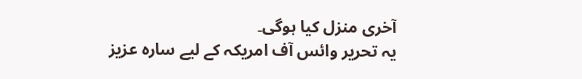آخری منزل کیا ہوگی۔
یہ تحریر وائس آف امریکہ کے لیے سارہ عزیز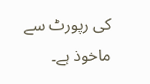کی رپورٹ سے ماخوذ ہے۔